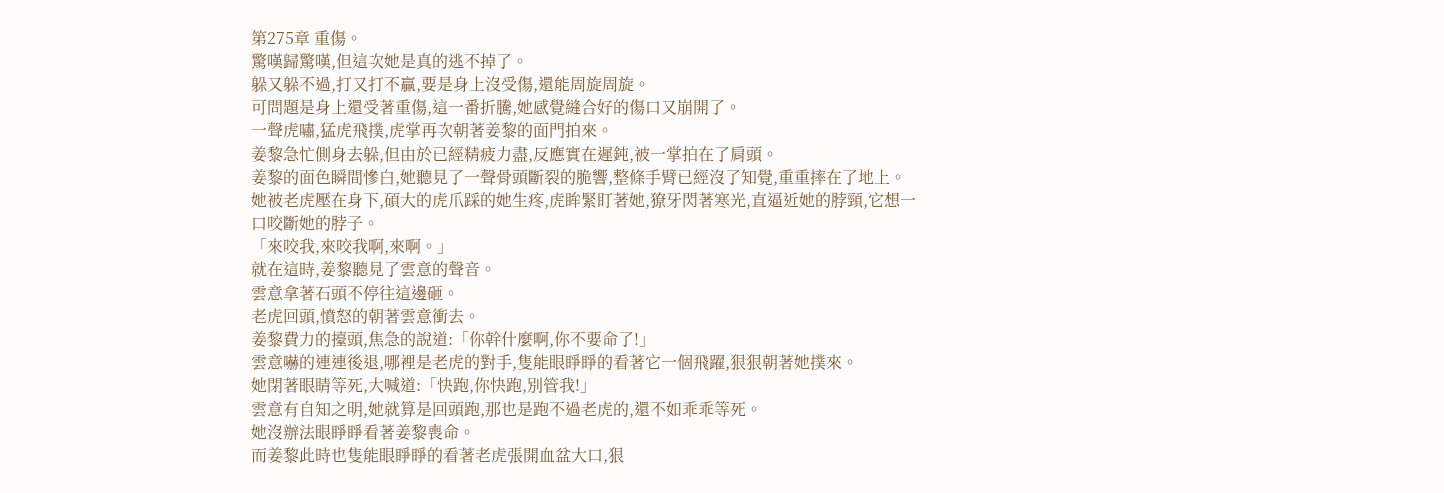第275章 重傷。
驚嘆歸驚嘆,但這次她是真的逃不掉了。
躲又躲不過,打又打不贏,要是身上沒受傷,還能周旋周旋。
可問題是身上還受著重傷,這一番折騰,她感覺縫合好的傷口又崩開了。
一聲虎嘯,猛虎飛撲,虎掌再次朝著姜黎的面門拍來。
姜黎急忙側身去躲,但由於已經精疲力盡,反應實在遲鈍,被一掌拍在了肩頭。
姜黎的面色瞬間慘白,她聽見了一聲骨頭斷裂的脆響,整條手臂已經沒了知覺,重重摔在了地上。
她被老虎壓在身下,碩大的虎爪踩的她生疼,虎眸緊盯著她,獠牙閃著寒光,直逼近她的脖頸,它想一口咬斷她的脖子。
「來咬我,來咬我啊,來啊。」
就在這時,姜黎聽見了雲意的聲音。
雲意拿著石頭不停往這邊砸。
老虎回頭,憤怒的朝著雲意衝去。
姜黎費力的擡頭,焦急的說道:「你幹什麼啊,你不要命了!」
雲意嚇的連連後退,哪裡是老虎的對手,隻能眼睜睜的看著它一個飛躍,狠狠朝著她撲來。
她閉著眼睛等死,大喊道:「快跑,你快跑,別管我!」
雲意有自知之明,她就算是回頭跑,那也是跑不過老虎的,還不如乖乖等死。
她沒辦法眼睜睜看著姜黎喪命。
而姜黎此時也隻能眼睜睜的看著老虎張開血盆大口,狠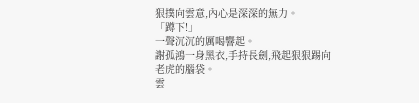狠撲向雲意,內心是深深的無力。
「蹲下!」
一聲沉沉的厲喝響起。
謝孤鴻一身黑衣,手持長劍,飛起狠狠踢向老虎的腦袋。
雲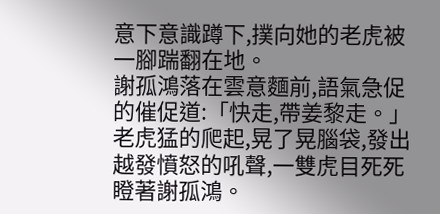意下意識蹲下,撲向她的老虎被一腳踹翻在地。
謝孤鴻落在雲意麵前,語氣急促的催促道:「快走,帶姜黎走。」
老虎猛的爬起,晃了晃腦袋,發出越發憤怒的吼聲,一雙虎目死死瞪著謝孤鴻。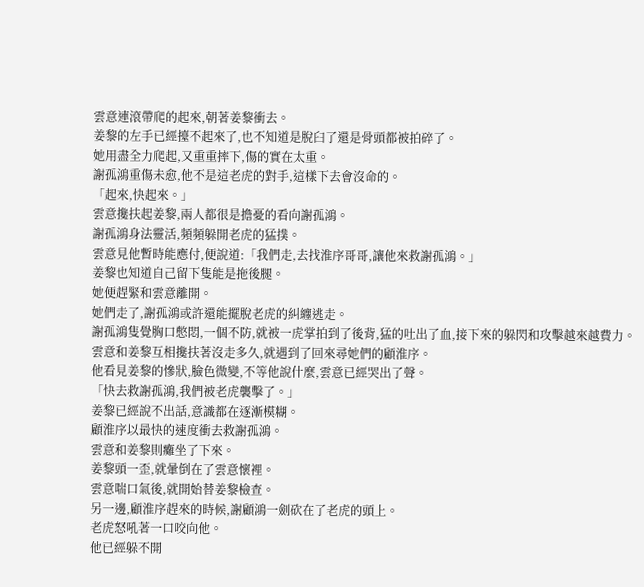雲意連滾帶爬的起來,朝著姜黎衝去。
姜黎的左手已經擡不起來了,也不知道是脫臼了還是骨頭都被拍碎了。
她用盡全力爬起,又重重摔下,傷的實在太重。
謝孤鴻重傷未愈,他不是這老虎的對手,這樣下去會沒命的。
「起來,快起來。」
雲意攙扶起姜黎,兩人都很是擔憂的看向謝孤鴻。
謝孤鴻身法靈活,頻頻躲開老虎的猛撲。
雲意見他暫時能應付,便說道:「我們走,去找淮序哥哥,讓他來救謝孤鴻。」
姜黎也知道自己留下隻能是拖後腿。
她便趕緊和雲意離開。
她們走了,謝孤鴻或許還能擺脫老虎的糾纏逃走。
謝孤鴻隻覺胸口憋悶,一個不防,就被一虎掌拍到了後背,猛的吐出了血,接下來的躲閃和攻擊越來越費力。
雲意和姜黎互相攙扶著沒走多久,就遇到了回來尋她們的顧淮序。
他看見姜黎的慘狀,臉色微變,不等他說什麼,雲意已經哭出了聲。
「快去救謝孤鴻,我們被老虎襲擊了。」
姜黎已經說不出話,意識都在逐漸模糊。
顧淮序以最快的速度衝去救謝孤鴻。
雲意和姜黎則癱坐了下來。
姜黎頭一歪,就暈倒在了雲意懷裡。
雲意喘口氣後,就開始替姜黎檢查。
另一邊,顧淮序趕來的時候,謝顧鴻一劍砍在了老虎的頭上。
老虎怒吼著一口咬向他。
他已經躲不開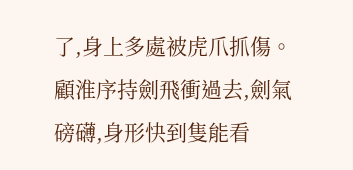了,身上多處被虎爪抓傷。
顧淮序持劍飛衝過去,劍氣磅礴,身形快到隻能看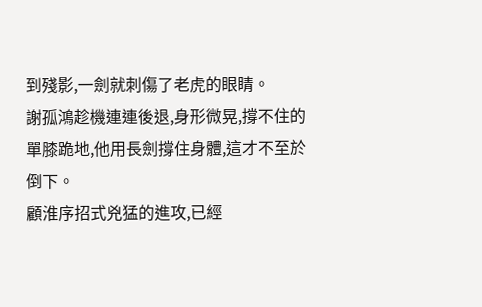到殘影,一劍就刺傷了老虎的眼睛。
謝孤鴻趁機連連後退,身形微晃,撐不住的單膝跪地,他用長劍撐住身體,這才不至於倒下。
顧淮序招式兇猛的進攻,已經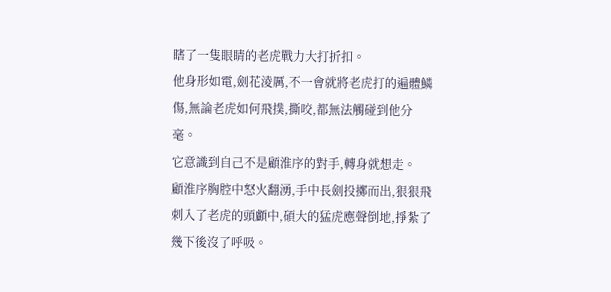瞎了一隻眼睛的老虎戰力大打折扣。
他身形如電,劍花淩厲,不一會就將老虎打的遍體鱗傷,無論老虎如何飛撲,撕咬,都無法觸碰到他分毫。
它意識到自己不是顧淮序的對手,轉身就想走。
顧淮序胸腔中怒火翻湧,手中長劍投擲而出,狠狠飛刺入了老虎的頭顱中,碩大的猛虎應聲倒地,掙紮了幾下後沒了呼吸。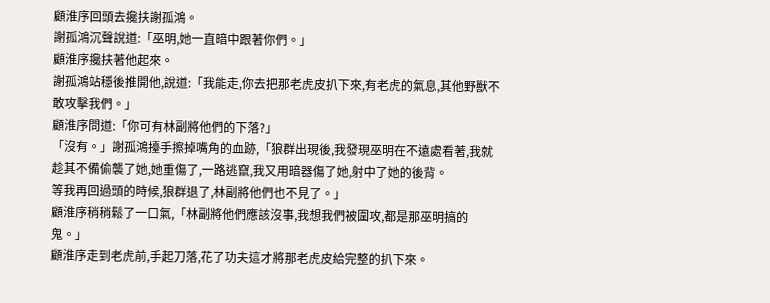顧淮序回頭去攙扶謝孤鴻。
謝孤鴻沉聲說道:「巫明,她一直暗中跟著你們。」
顧淮序攙扶著他起來。
謝孤鴻站穩後推開他,說道:「我能走,你去把那老虎皮扒下來,有老虎的氣息,其他野獸不敢攻擊我們。」
顧淮序問道:「你可有林副將他們的下落?」
「沒有。」謝孤鴻擡手擦掉嘴角的血跡,「狼群出現後,我發現巫明在不遠處看著,我就趁其不備偷襲了她,她重傷了,一路逃竄,我又用暗器傷了她,射中了她的後背。
等我再回過頭的時候,狼群退了,林副將他們也不見了。」
顧淮序稍稍鬆了一口氣,「林副將他們應該沒事,我想我們被圍攻,都是那巫明搞的鬼。」
顧淮序走到老虎前,手起刀落,花了功夫這才將那老虎皮給完整的扒下來。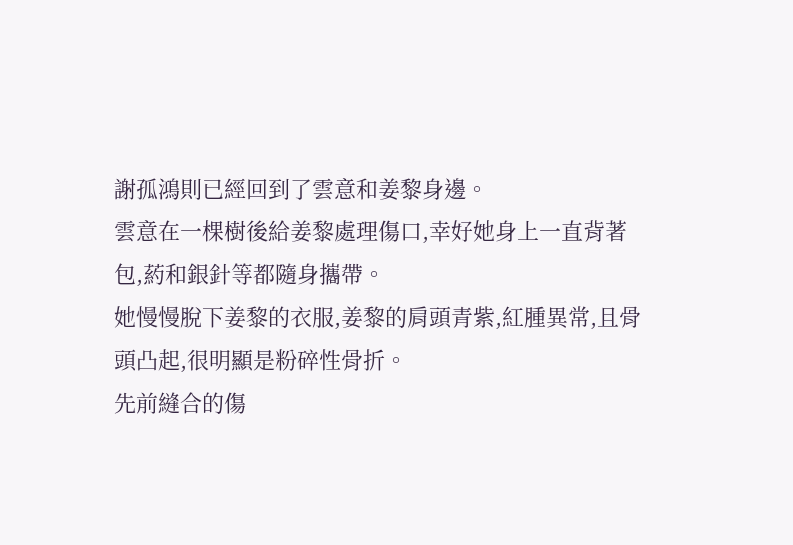謝孤鴻則已經回到了雲意和姜黎身邊。
雲意在一棵樹後給姜黎處理傷口,幸好她身上一直背著包,葯和銀針等都隨身攜帶。
她慢慢脫下姜黎的衣服,姜黎的肩頭青紫,紅腫異常,且骨頭凸起,很明顯是粉碎性骨折。
先前縫合的傷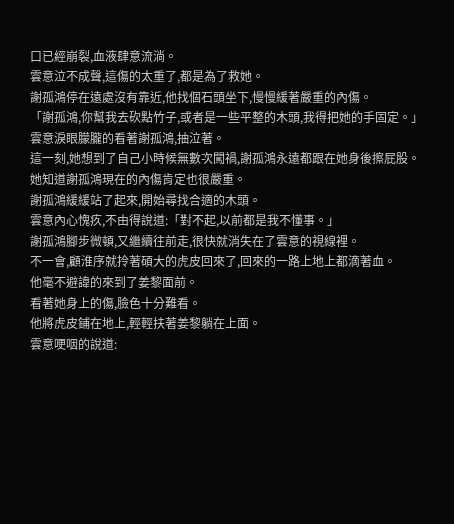口已經崩裂,血液肆意流淌。
雲意泣不成聲,這傷的太重了,都是為了救她。
謝孤鴻停在遠處沒有靠近,他找個石頭坐下,慢慢緩著嚴重的內傷。
「謝孤鴻,你幫我去砍點竹子,或者是一些平整的木頭,我得把她的手固定。」
雲意淚眼朦朧的看著謝孤鴻,抽泣著。
這一刻,她想到了自己小時候無數次闖禍,謝孤鴻永遠都跟在她身後擦屁股。
她知道謝孤鴻現在的內傷肯定也很嚴重。
謝孤鴻緩緩站了起來,開始尋找合適的木頭。
雲意內心愧疚,不由得說道:「對不起,以前都是我不懂事。」
謝孤鴻腳步微頓,又繼續往前走,很快就消失在了雲意的視線裡。
不一會,顧淮序就拎著碩大的虎皮回來了,回來的一路上地上都滴著血。
他毫不避諱的來到了姜黎面前。
看著她身上的傷,臉色十分難看。
他將虎皮鋪在地上,輕輕扶著姜黎躺在上面。
雲意哽咽的說道: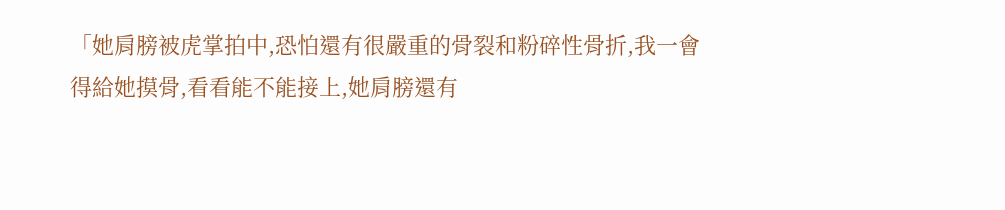「她肩膀被虎掌拍中,恐怕還有很嚴重的骨裂和粉碎性骨折,我一會得給她摸骨,看看能不能接上,她肩膀還有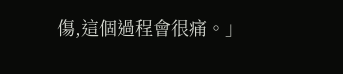傷,這個過程會很痛。」